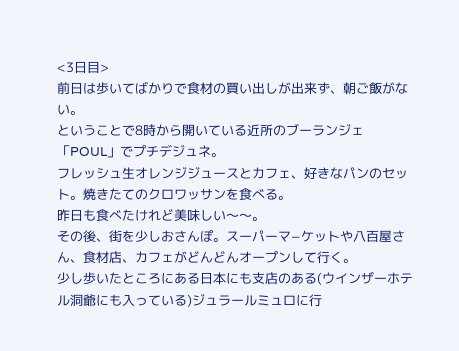<3日目>
前日は歩いてばかりで食材の買い出しが出来ず、朝ご飯がない。
ということで8時から開いている近所のブーランジェ「POUL」でプチデジュネ。
フレッシュ生オレンジジュースとカフェ、好きなパンのセット。焼きたてのクロワッサンを食べる。
昨日も食べたけれど美味しい〜〜。
その後、街を少しおさんぽ。スーパーマ−ケットや八百屋さん、食材店、カフェがどんどんオープンして行く。
少し歩いたところにある日本にも支店のある(ウインザーホテル洞爺にも入っている)ジュラールミュロに行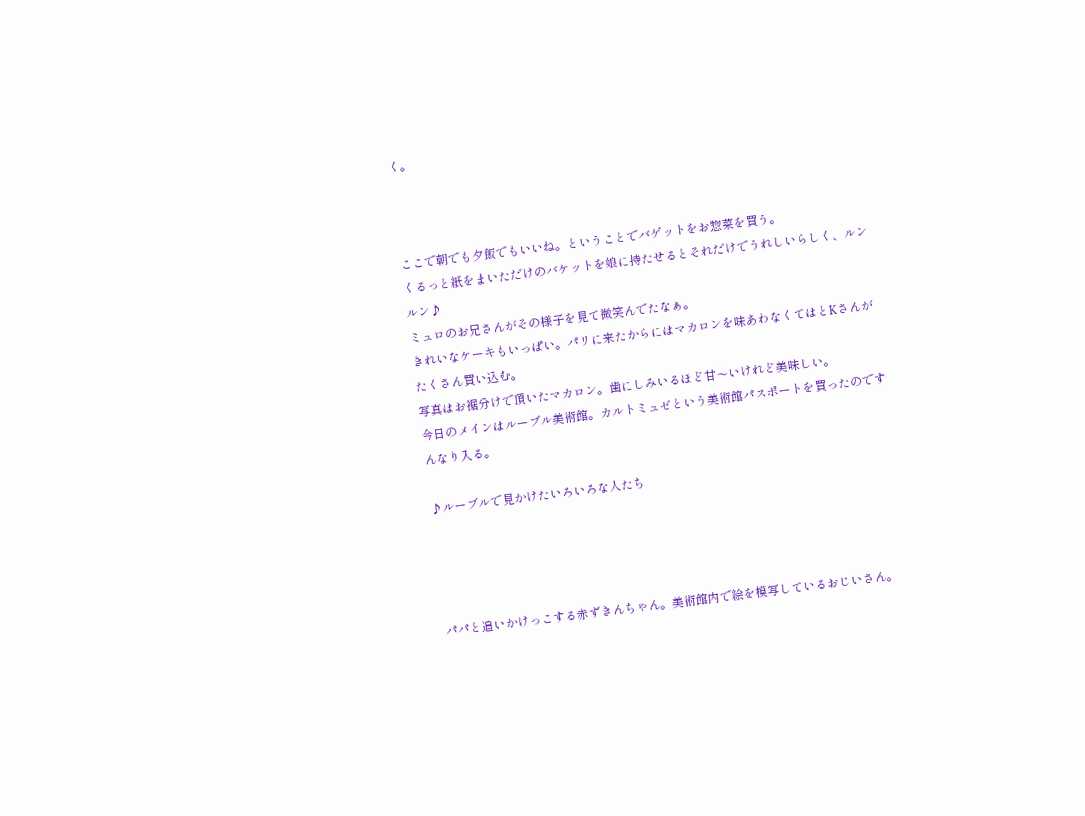く。



ここで朝でも夕飯でもいいね。ということでバゲットをお惣菜を買う。
くるっと紙をまいただけのバケットを娘に持たせるとそれだけでうれしいらしく、ルンルン♪
ミュロのお兄さんがその様子を見て微笑んでたなぁ。
きれいなケーキもいっぱい。パリに来たからにはマカロンを味あわなくてはとKさんがたくさん買い込む。
写真はお裾分けで頂いたマカロン。歯にしみいるほど甘〜いけれど美味しい。
今日のメインはルーブル美術館。カルトミュゼという美術館パスポートを買ったのですんなり入る。

♪ルーブルで見かけたいろいろな人たち




パパと追いかけっこする赤ずきんちゃん。美術館内で絵を模写しているおじいさん。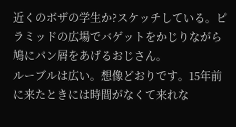近くのボザの学生か?スケッチしている。ピラミッドの広場でバゲットをかじりながら鳩にパン屑をあげるおじさん。
ルーブルは広い。想像どおりです。15年前に来たときには時間がなくて来れな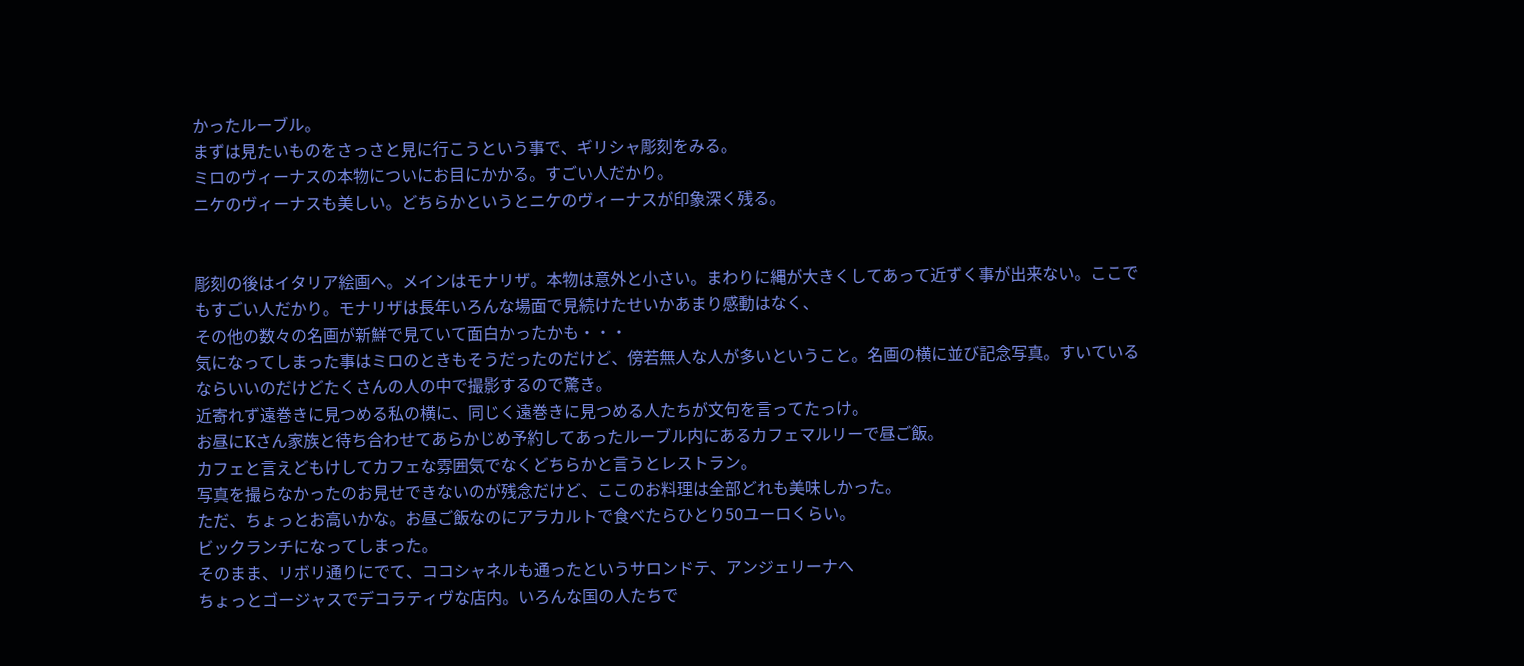かったルーブル。
まずは見たいものをさっさと見に行こうという事で、ギリシャ彫刻をみる。
ミロのヴィーナスの本物についにお目にかかる。すごい人だかり。
ニケのヴィーナスも美しい。どちらかというとニケのヴィーナスが印象深く残る。


彫刻の後はイタリア絵画へ。メインはモナリザ。本物は意外と小さい。まわりに縄が大きくしてあって近ずく事が出来ない。ここでもすごい人だかり。モナリザは長年いろんな場面で見続けたせいかあまり感動はなく、
その他の数々の名画が新鮮で見ていて面白かったかも・・・
気になってしまった事はミロのときもそうだったのだけど、傍若無人な人が多いということ。名画の横に並び記念写真。すいているならいいのだけどたくさんの人の中で撮影するので驚き。
近寄れず遠巻きに見つめる私の横に、同じく遠巻きに見つめる人たちが文句を言ってたっけ。
お昼にKさん家族と待ち合わせてあらかじめ予約してあったルーブル内にあるカフェマルリーで昼ご飯。
カフェと言えどもけしてカフェな雰囲気でなくどちらかと言うとレストラン。
写真を撮らなかったのお見せできないのが残念だけど、ここのお料理は全部どれも美味しかった。
ただ、ちょっとお高いかな。お昼ご飯なのにアラカルトで食べたらひとり50ユーロくらい。
ビックランチになってしまった。
そのまま、リボリ通りにでて、ココシャネルも通ったというサロンドテ、アンジェリーナへ
ちょっとゴージャスでデコラティヴな店内。いろんな国の人たちで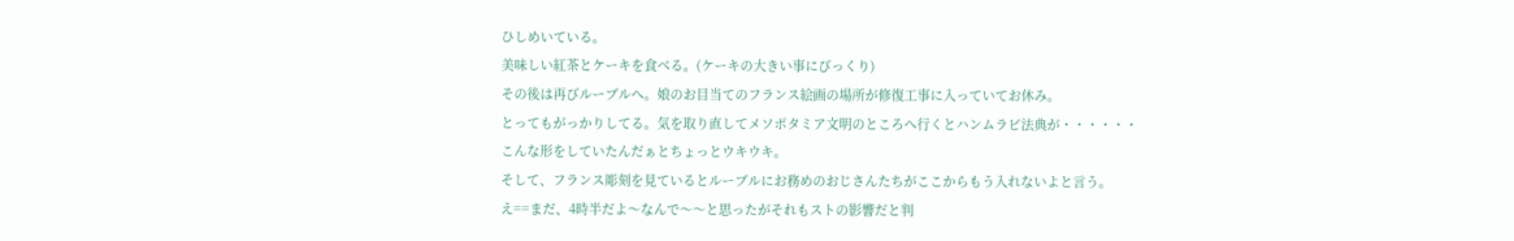ひしめいている。
美味しい紅茶とケーキを食べる。(ケーキの大きい事にびっくり)
その後は再びルーブルへ。娘のお目当てのフランス絵画の場所が修復工事に入っていてお休み。
とってもがっかりしてる。気を取り直してメソポタミア文明のところへ行くとハンムラビ法典が・・・・・・
こんな形をしていたんだぁとちょっとウキウキ。
そして、フランス彫刻を見ているとルーブルにお務めのおじさんたちがここからもう入れないよと言う。
え==まだ、4時半だよ〜なんで〜〜と思ったがそれもストの影響だと判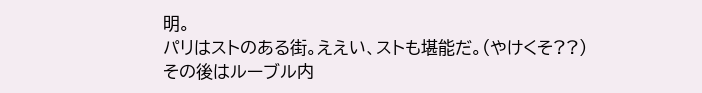明。
パリはストのある街。ええい、ストも堪能だ。(やけくそ??)
その後はルーブル内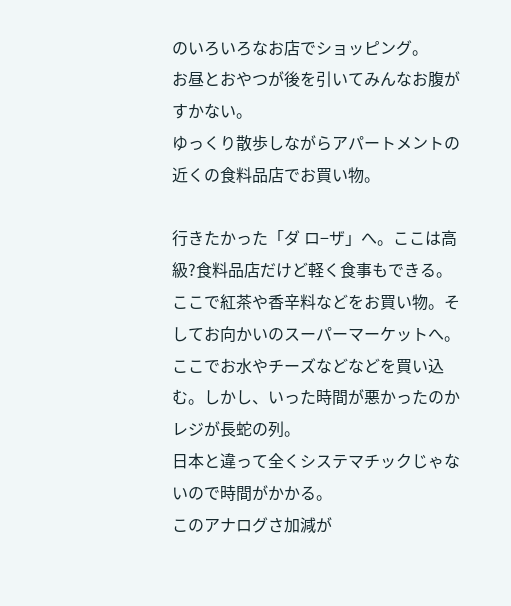のいろいろなお店でショッピング。
お昼とおやつが後を引いてみんなお腹がすかない。
ゆっくり散歩しながらアパートメントの近くの食料品店でお買い物。

行きたかった「ダ ロ−ザ」へ。ここは高級?食料品店だけど軽く食事もできる。
ここで紅茶や香辛料などをお買い物。そしてお向かいのスーパーマーケットへ。
ここでお水やチーズなどなどを買い込む。しかし、いった時間が悪かったのかレジが長蛇の列。
日本と違って全くシステマチックじゃないので時間がかかる。
このアナログさ加減が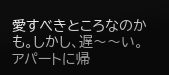愛すべきところなのかも。しかし、遅〜〜い。
アパートに帰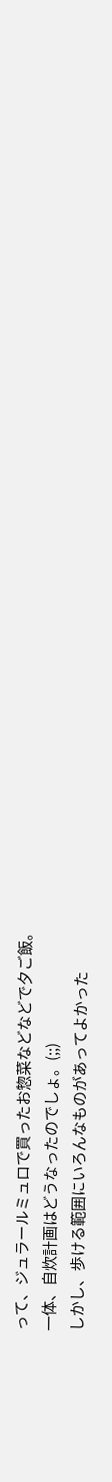って、ジュラールミュロで買ったお惣菜などなどで夕ご飯。
一体、自炊計画はどうなったのでしょ。(;;)
しかし、歩ける範囲にいろんなものがあってよかった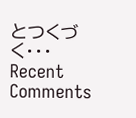とつくづく・・・
Recent Comments